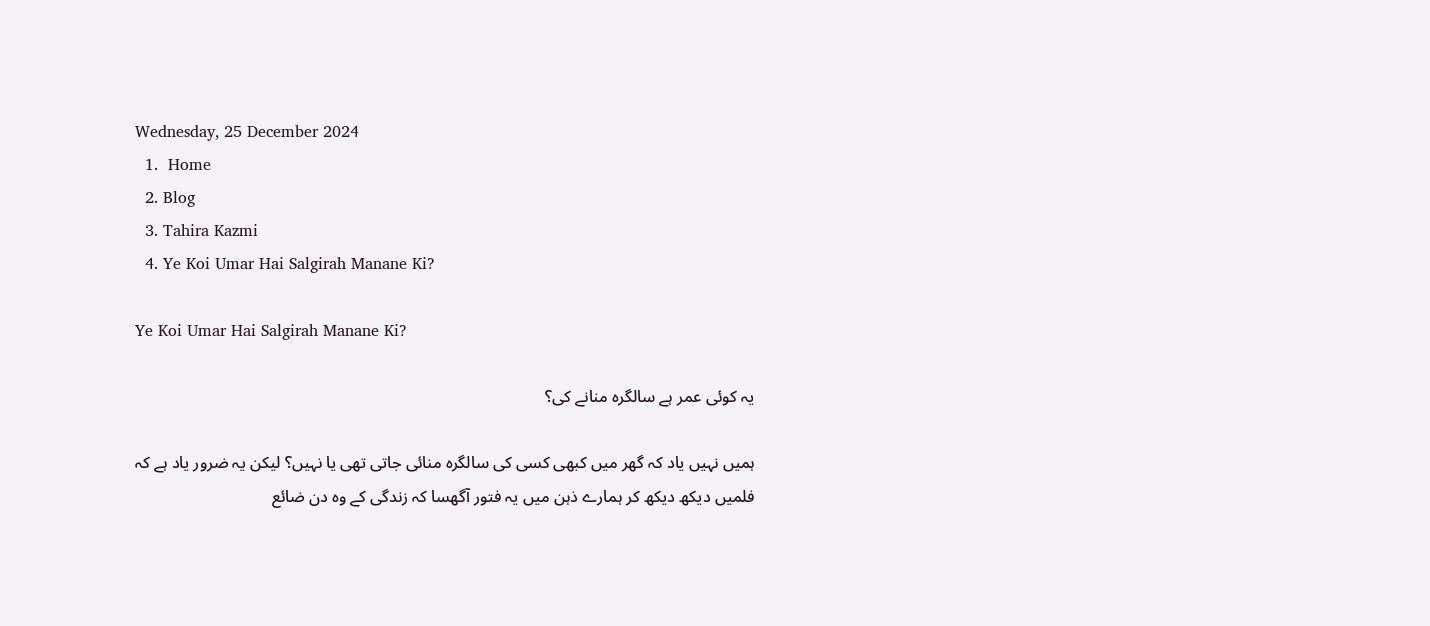Wednesday, 25 December 2024
  1.  Home
  2. Blog
  3. Tahira Kazmi
  4. Ye Koi Umar Hai Salgirah Manane Ki?

Ye Koi Umar Hai Salgirah Manane Ki?

یہ کوئی عمر ہے سالگرہ منانے کی؟

ہمیں نہیں یاد کہ گھر میں کبھی کسی کی سالگرہ منائی جاتی تھی یا نہیں؟ لیکن یہ ضرور یاد ہے کہ فلمیں دیکھ دیکھ کر ہمارے ذہن میں یہ فتور آگھسا کہ زندگی کے وہ دن ضائع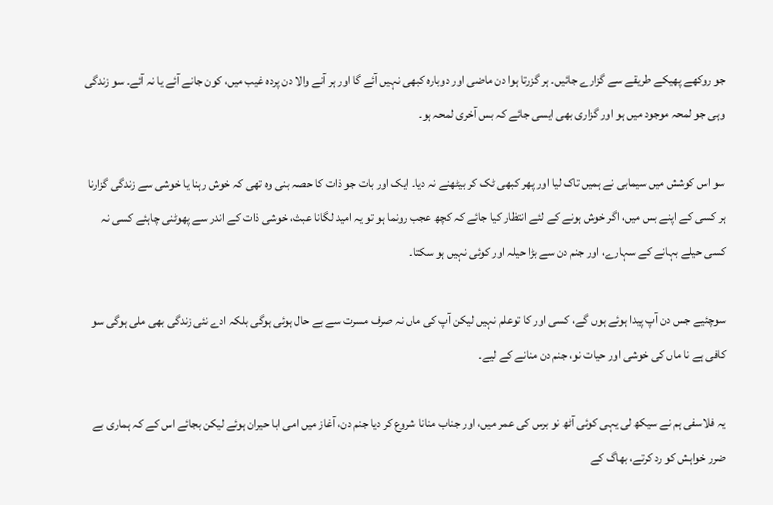جو روکھے پھیکے طریقے سے گزارے جائیں۔ ہر گزرتا ہوا دن ماضی اور دوبارہ کبھی نہیں آئے گا اور ہر آنے والا دن پردہ غیب میں، کون جانے آئے یا نہ آئے۔ سو زندگی وہی جو لمحہ موجود میں ہو اور گزاری بھی ایسی جائے کہ بس آخری لمحہ ہو۔

سو اس کوشش میں سیمابی نے ہمیں تاک لیا اور پھر کبھی ٹک کر بیٹھنے نہ دیا۔ ایک اور بات جو ذات کا حصہ بنی وہ تھی کہ خوش رہنا یا خوشی سے زندگی گزارنا ہر کسی کے اپنے بس میں، اگر خوش ہونے کے لئے انتظار کیا جائے کہ کچھ عجب رونما ہو تو یہ امید لگانا عبث، خوشی ذات کے اندر سے پھوٹنی چاہئے کسی نہ کسی حیلے بہانے کے سہارے، اور جنم دن سے بڑا حیلہ اور کوئی نہیں ہو سکتا۔

سوچئیے جس دن آپ پیدا ہوئے ہوں گے، کسی اور کا توعلم نہیں لیکن آپ کی ماں نہ صرف مسرت سے بے حال ہوئی ہوگی بلکہ ادے نئی زندگی بھی ملی ہوگی سو کافی ہے نا ماں کی خوشی اور حیات نو، جنم دن منانے کے لیے۔

یہ فلاسفی ہم نے سیکھ لی یہی کوئی آٹھ نو برس کی عمر میں، اور جناب منانا شروع کر دیا جنم دن، آغاز میں امی ابا حیران ہوئے لیکن بجائے اس کے کہ ہماری بے ضرر خواہش کو رد کرتے، بھاگ کے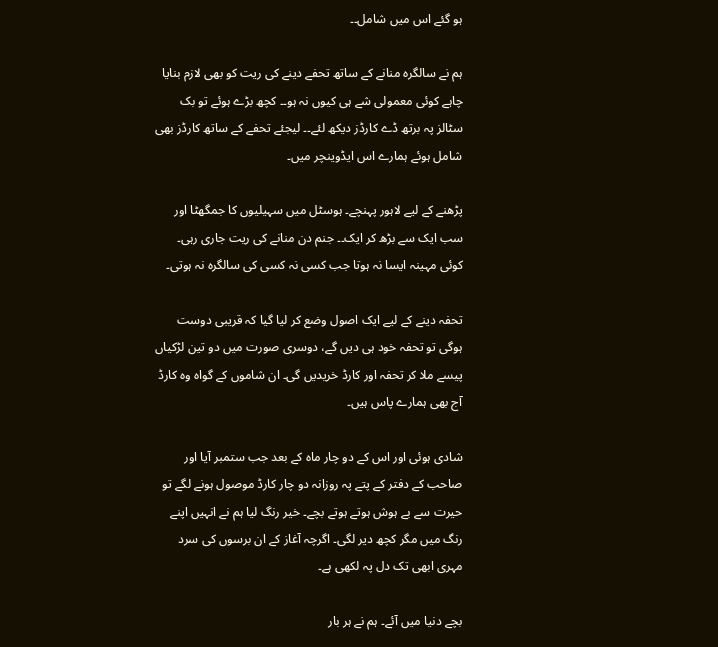ہو گئے اس میں شامل۔۔

ہم نے سالگرہ منانے کے ساتھ تحفے دینے کی ریت کو بھی لازم بنایا چاہے کوئی معمولی شے ہی کیوں نہ ہو۔۔ کچھ بڑے ہوئے تو بک سٹالز پہ برتھ ڈے کارڈز دیکھ لئے۔۔ لیجئے تحفے کے ساتھ کارڈز بھی شامل ہوئے ہمارے اس ایڈوینچر میں۔

پڑھنے کے لیے لاہور پہنچے۔ ہوسٹل میں سہیلیوں کا جمگھٹا اور سب ایک سے بڑھ کر ایک۔۔ جنم دن منانے کی ریت جاری رہی۔ کوئی مہینہ ایسا نہ ہوتا جب کسی نہ کسی کی سالگرہ نہ ہوتی۔

تحفہ دینے کے لیے ایک اصول وضع کر لیا گیا کہ قریبی دوست ہوگی تو تحفہ خود ہی دیں گے، دوسری صورت میں دو تین لڑکیاں پیسے ملا کر تحفہ اور کارڈ خریدیں گی۔ ان شاموں کے گواہ وہ کارڈ آج بھی ہمارے پاس ہیں۔

شادی ہوئی اور اس کے دو چار ماہ کے بعد جب ستمبر آیا اور صاحب کے دفتر کے پتے پہ روزانہ دو چار کارڈ موصول ہونے لگے تو حیرت سے بے ہوش ہوتے ہوتے بچے۔ خیر رنگ لیا ہم نے انہیں اپنے رنگ میں مگر کچھ دیر لگی۔ اگرچہ آغاز کے ان برسوں کی سرد مہری ابھی تک دل پہ لکھی ہے۔

بچے دنیا میں آئے۔ ہم نے ہر بار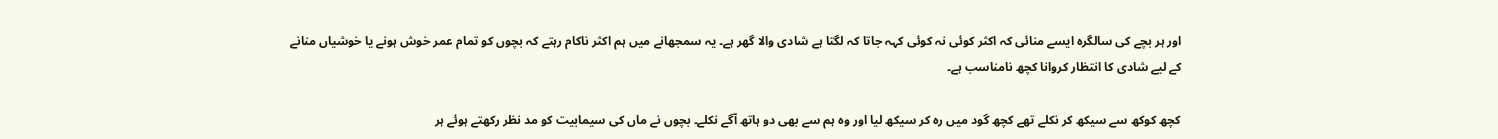اور ہر بچے کی سالگرہ ایسے منائی کہ اکثر کوئی نہ کوئی کہہ جاتا کہ لگتا ہے شادی والا گھر ہے۔ یہ سمجھانے میں ہم اکثر ناکام رہتے کہ بچوں کو تمام عمر خوش ہونے یا خوشیاں منانے کے لیے شادی کا انتظار کروانا کچھ نامناسب ہے۔

کچھ کوکھ سے سیکھ کر نکلے تھے کچھ گود میں رہ کر سیکھ لیا اور وہ ہم سے بھی دو ہاتھ آگے نکلے۔ بچوں نے ماں کی سیمابیت کو مد نظر رکھتے ہوئے ہر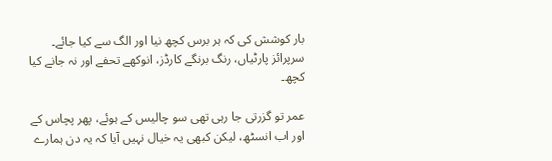بار کوشش کی کہ ہر برس کچھ نیا اور الگ سے کیا جائے۔ سرپرائز پارٹیاں، رنگ برنگے کارڈز، انوکھے تحفے اور نہ جانے کیا کچھ۔

عمر تو گزرتی جا رہی تھی سو چالیس کے ہوئے، پھر پچاس کے اور اب انسٹھ، لیکن کبھی یہ خیال نہیں آیا کہ یہ دن ہمارے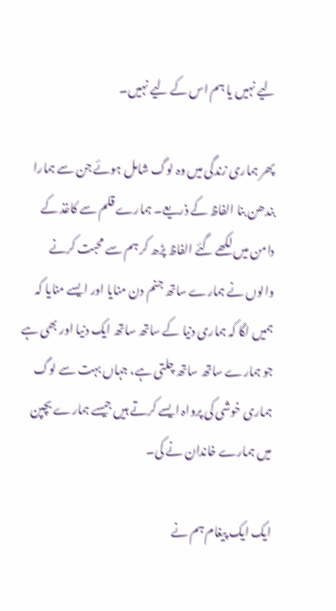لیے نہیں یا ہم اس کے لیے نہیں۔

پھر ہماری زندگی میں وہ لوگ شامل ہوئے جن سے ہمارا بندھن بنا الفاظ کے ذریعے۔ ہمارے قلم سے کاغذ کے دامن میں لکھے گئے الفاظ پڑھ کر ہم سے محبت کرنے والوں نے ہمارے ساتھ جنم دن منایا اور ایسے منایا کہ ہمیں لگا کہ ہماری دنیا کے ساتھ ساتھ ایک دنیا اور بھی ہے جو ہمارے ساتھ ساتھ چلتی ہے، جہاں بہت سے لوگ ہماری خوشی کی پرواہ ایسے کرتے ہیں جیسے ہمارے بچپن میں ہمارے خاندان نے کی۔

ایک ایک پیغام ہم نے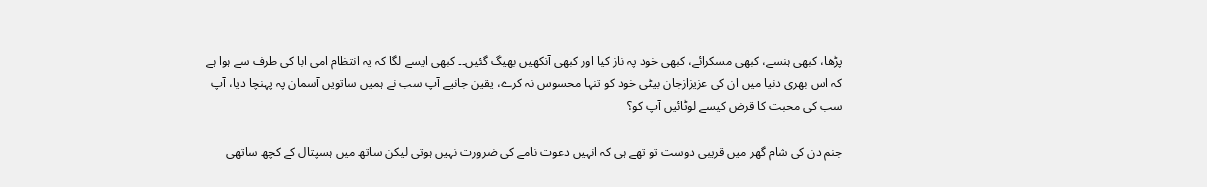پڑھا، کبھی ہنسے، کبھی مسکرائے، کبھی خود پہ ناز کیا اور کبھی آنکھیں بھیگ گئیں۔۔ کبھی ایسے لگا کہ یہ انتظام امی ابا کی طرف سے ہوا ہے کہ اس بھری دنیا میں ان کی عزیزازجان بیٹی خود کو تنہا محسوس نہ کرے، یقین جانیے آپ سب نے ہمیں ساتویں آسمان پہ پہنچا دیا، آپ سب کی محبت کا قرض کیسے لوٹائیں آپ کو؟

جنم دن کی شام گھر میں قریبی دوست تو تھے ہی کہ انہیں دعوت نامے کی ضرورت نہیں ہوتی لیکن ساتھ میں ہسپتال کے کچھ ساتھی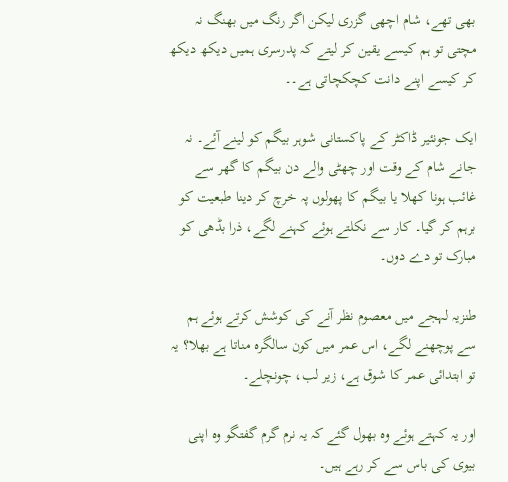بھی تھے، شام اچھی گزری لیکن اگر رنگ میں بھنگ نہ مچتی تو ہم کیسے یقین کر لیتے کہ پدرسری ہمیں دیکھ دیکھ کر کیسے اپنے دانت کچکچاتی ہے۔۔

ایک جونئیر ڈاکٹر کے پاکستانی شوہر بیگم کو لینے آئے۔ نہ جانے شام کے وقت اور چھٹی والے دن بیگم کا گھر سے غائب ہونا کھلا یا بیگم کا پھولوں پہ خرچ کر دینا طبعیت کو برہم کر گیا۔ کار سے نکلتے ہوئے کہنے لگے، ذرا بڈھی کو مبارک تو دے دوں۔

طنزیہ لہجے میں معصوم نظر آنے کی کوشش کرتے ہوئے ہم سے پوچھنے لگے، اس عمر میں کون سالگرہ مناتا ہے بھلا؟ یہ تو ابتدائی عمر کا شوق ہے، زیر لب، چونچلے۔

اور یہ کہتے ہوئے وہ بھول گئے کہ یہ نرم گرم گفتگو وہ اپنی بیوی کی باس سے کر رہے ہیں۔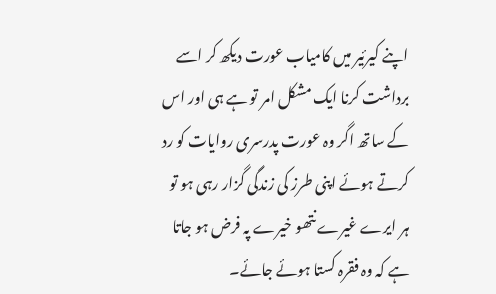اپنے کیرئیر میں کامیاب عورت دیکھ کر اسے برداشت کرنا ایک مشکل امر تو ہے ہی اور اس کے ساتھ اگر وہ عورت پدرسری روایات کو رد کرتے ہوئے اپنی طرز کی زندگی گزار رہی ہو تو ہر ایرے غیرے نتھو خیرے پہ فرض ہو جاتا ہے کہ وہ فقرہ کستا ہوئے جائے۔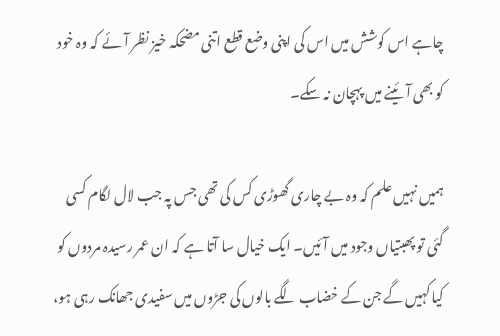چاہے اس کوشش میں اس کی اپنی وضع قطع اتنی مضحکہ خیز نظر آئے کہ وہ خود کو بھی آئینے میں پہچان نہ سکے۔

ہمیں نہیں علم کہ وہ بے چاری گھوڑی کس کی تھی جس پہ جب لال لگام کسی گئی تو پھبتیاں وجود میں آئیں۔ ایک خیال سا آتا ہے کہ ان عمر رسیدہ مردوں کو کیا کہیں گے جن کے خضاب لگے بالوں کی جڑوں میں سفیدی جھانک رہی ہو،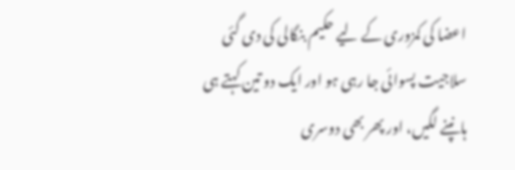اعضا کی کمزوری کے لیے حکیم بنگالی کی دی گئی سلاجیت پسوائی جا رہی ہو اور ایک دو تین کہتے ہی ہانپنے لگیں، اور پھر بھی دوسری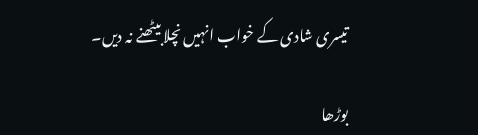تیسری شادی کے خواب انہیں نچلا بیٹھنے نہ دیں۔

بوڑھا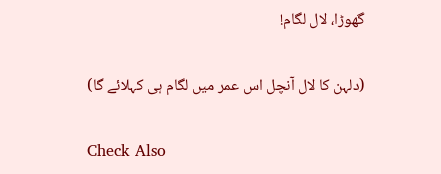گھوڑا، لال لگام!

(دلہن کا لال آنچل اس عمر میں لگام ہی کہلائے گا)

Check Also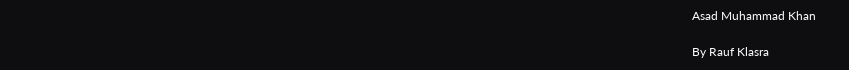Asad Muhammad Khan

By Rauf Klasra